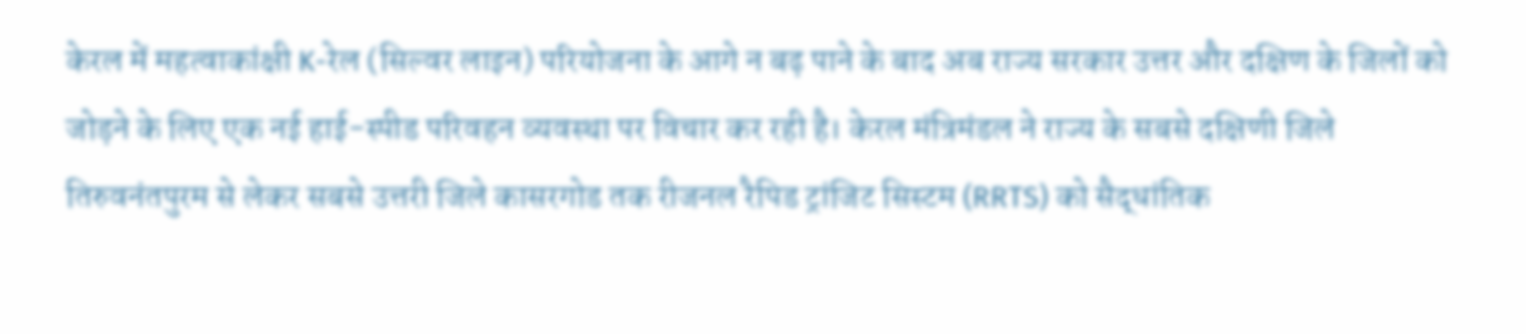केरल में महत्वाकांक्षी K-रेल (सिल्वर लाइन) परियोजना के आगे न बढ़ पाने के बाद अब राज्य सरकार उत्तर और दक्षिण के जिलों को जोड़ने के लिए एक नई हाई-स्पीड परिवहन व्यवस्था पर विचार कर रही है। केरल मंत्रिमंडल ने राज्य के सबसे दक्षिणी जिले तिरुवनंतपुरम से लेकर सबसे उत्तरी जिले कासरगोड तक रीजनल रैपिड ट्रांजिट सिस्टम (RRTS) को सैद्धांतिक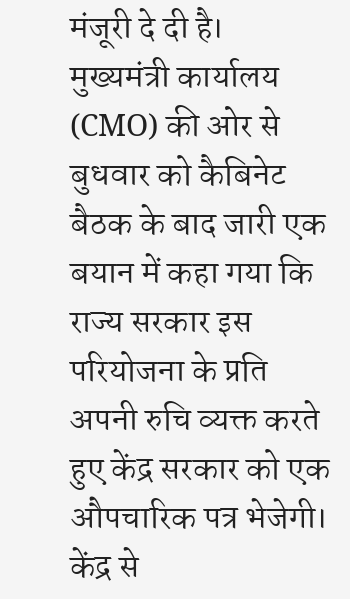मंजूरी दे दी है।
मुख्यमंत्री कार्यालय (CMO) की ओर से बुधवार को कैबिनेट बैठक के बाद जारी एक बयान में कहा गया कि राज्य सरकार इस परियोजना के प्रति अपनी रुचि व्यक्त करते हुए केंद्र सरकार को एक औपचारिक पत्र भेजेगी। केंद्र से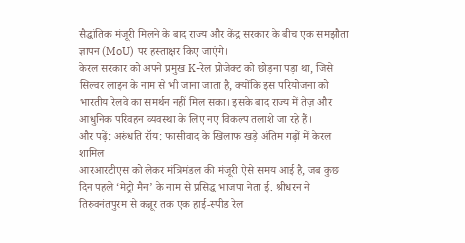सैद्धांतिक मंजूरी मिलने के बाद राज्य और केंद्र सरकार के बीच एक समझौता ज्ञापन (MoU) पर हस्ताक्षर किए जाएंगे।
केरल सरकार को अपने प्रमुख K-रेल प्रोजेक्ट को छोड़ना पड़ा था, जिसे सिल्वर लाइन के नाम से भी जाना जाता है, क्योंकि इस परियोजना को भारतीय रेलवे का समर्थन नहीं मिल सका। इसके बाद राज्य में तेज़ और आधुनिक परिवहन व्यवस्था के लिए नए विकल्प तलाशे जा रहे हैं।
और पढ़ें: अरुंधति रॉय: फासीवाद के खिलाफ खड़े अंतिम गढ़ों में केरल शामिल
आरआरटीएस को लेकर मंत्रिमंडल की मंजूरी ऐसे समय आई है, जब कुछ दिन पहले ‘मेट्रो मैन’ के नाम से प्रसिद्ध भाजपा नेता ई. श्रीधरन ने तिरुवनंतपुरम से कन्नूर तक एक हाई-स्पीड रेल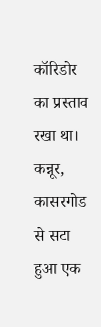कॉरिडोर का प्रस्ताव रखा था। कन्नूर, कासरगोड से सटा हुआ एक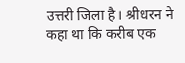उत्तरी जिला है। श्रीधरन ने कहा था कि करीब एक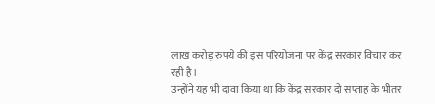लाख करोड़ रुपये की इस परियोजना पर केंद्र सरकार विचार कर रही है।
उन्होंने यह भी दावा किया था कि केंद्र सरकार दो सप्ताह के भीतर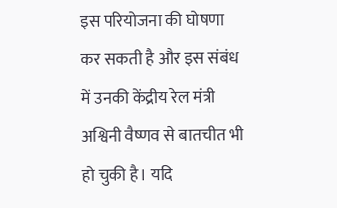इस परियोजना की घोषणा कर सकती है और इस संबंध में उनकी केंद्रीय रेल मंत्री अश्विनी वैष्णव से बातचीत भी हो चुकी है। यदि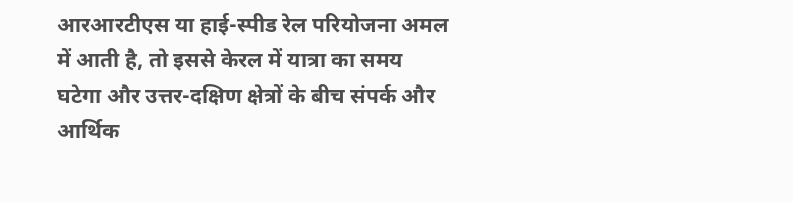आरआरटीएस या हाई-स्पीड रेल परियोजना अमल में आती है, तो इससे केरल में यात्रा का समय घटेगा और उत्तर-दक्षिण क्षेत्रों के बीच संपर्क और आर्थिक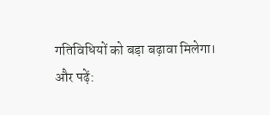गतिविधियों को बड़ा बढ़ावा मिलेगा।
और पढ़ें: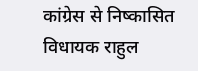कांग्रेस से निष्कासित विधायक राहुल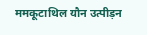ममकूटाथिल यौन उत्पीड़न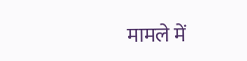मामले में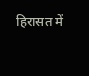हिरासत में